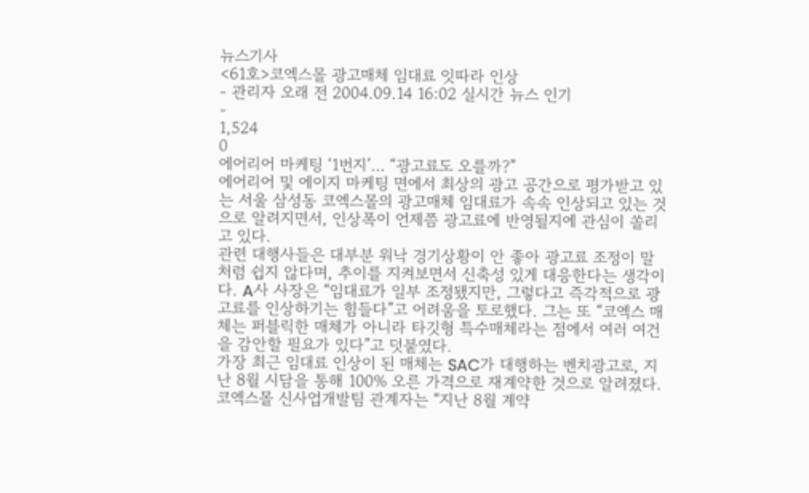뉴스기사
<61호>코엑스몰 광고매체 임대료 잇따라 인상
- 관리자 오래 전 2004.09.14 16:02 실시간 뉴스 인기
-
1,524
0
에어리어 마케팅 ‘1번지’… “광고료도 오를까?”
에어리어 및 에이지 마케팅 면에서 최상의 광고 공간으로 평가받고 있는 서울 삼성동 코엑스몰의 광고매체 임대료가 속속 인상되고 있는 것으로 알려지면서, 인상폭이 언제쯤 광고료에 반영될지에 관심이 쏠리고 있다.
관련 대행사들은 대부분 워낙 경기상황이 안 좋아 광고료 조정이 말처럼 쉽지 않다며, 추이를 지켜보면서 신축성 있게 대응한다는 생각이다. A사 사장은 “임대료가 일부 조정됐지만, 그렇다고 즉각적으로 광고료를 인상하기는 힘들다”고 어려움을 토로했다. 그는 또 “코엑스 매체는 퍼블릭한 매체가 아니라 타깃형 특수매체라는 점에서 여러 여건을 감안할 필요가 있다”고 덧붙였다.
가장 최근 임대료 인상이 된 매체는 SAC가 대행하는 벤치광고로, 지난 8월 시담을 통해 100% 오른 가격으로 재계약한 것으로 알려졌다.
코엑스몰 신사업개발팀 관계자는 “지난 8월 계약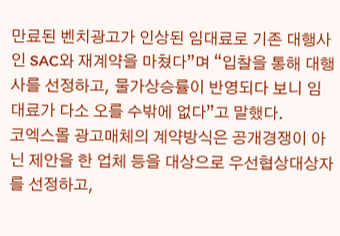만료된 벤치광고가 인상된 임대료로 기존 대행사인 SAC와 재계약을 마쳤다”며 “입찰을 통해 대행사를 선정하고, 물가상승률이 반영되다 보니 임대료가 다소 오를 수밖에 없다”고 말했다.
코엑스몰 광고매체의 계약방식은 공개경쟁이 아닌 제안을 한 업체 등을 대상으로 우선협상대상자를 선정하고,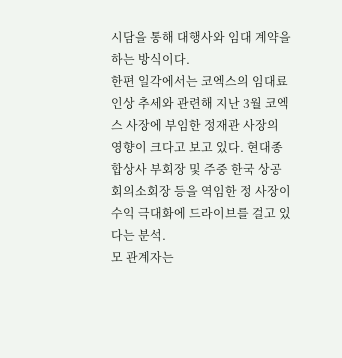시담을 통해 대행사와 임대 계약을 하는 방식이다.
한편 일각에서는 코엑스의 임대료 인상 추세와 관련해 지난 3월 코엑스 사장에 부임한 정재관 사장의 영향이 크다고 보고 있다. 현대종합상사 부회장 및 주중 한국 상공회의소회장 등을 역임한 정 사장이 수익 극대화에 드라이브를 걸고 있다는 분석.
모 관계자는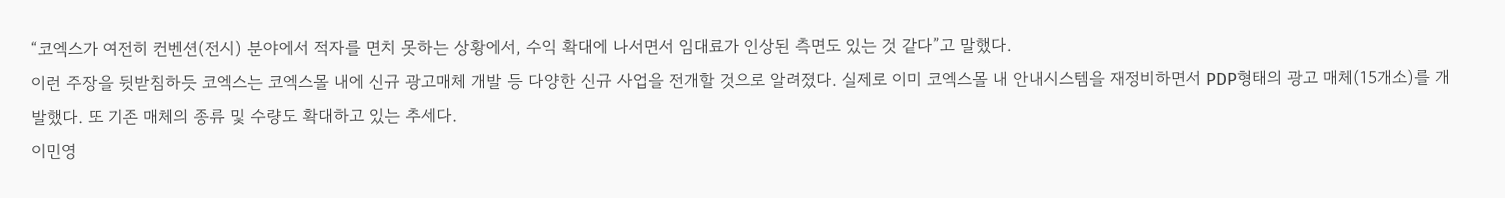“코엑스가 여전히 컨벤션(전시) 분야에서 적자를 면치 못하는 상황에서, 수익 확대에 나서면서 임대료가 인상된 측면도 있는 것 같다”고 말했다.
이런 주장을 뒷받침하듯 코엑스는 코엑스몰 내에 신규 광고매체 개발 등 다양한 신규 사업을 전개할 것으로 알려졌다. 실제로 이미 코엑스몰 내 안내시스템을 재정비하면서 PDP형태의 광고 매체(15개소)를 개발했다. 또 기존 매체의 종류 및 수량도 확대하고 있는 추세다.
이민영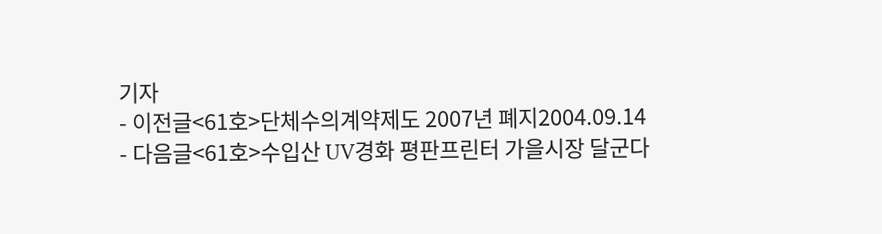기자
- 이전글<61호>단체수의계약제도 2007년 폐지2004.09.14
- 다음글<61호>수입산 UV경화 평판프린터 가을시장 달군다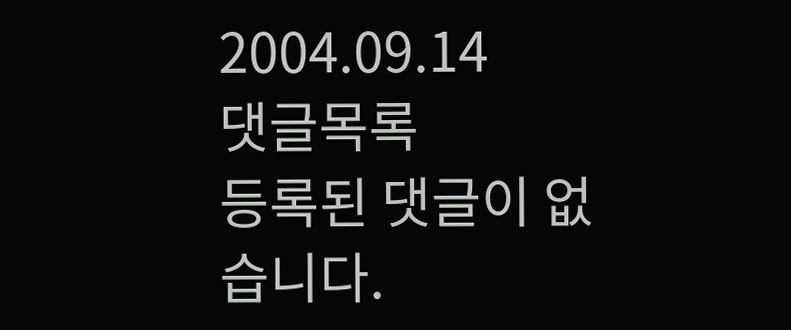2004.09.14
댓글목록
등록된 댓글이 없습니다.